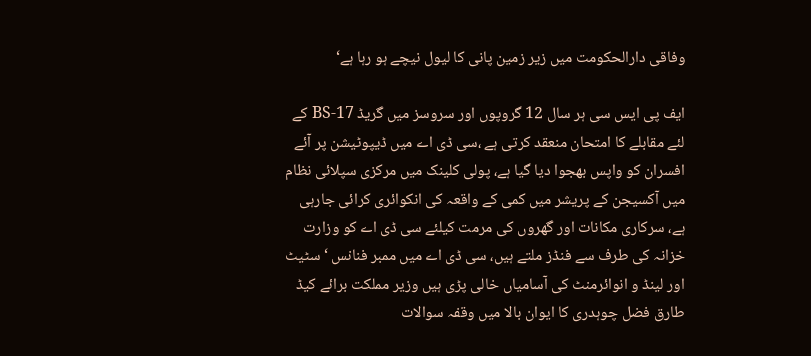وفاقی دارالحکومت میں زیر زمین پانی کا لیول نیچے ہو رہا ہے‘

ایف پی ایس سی ہر سال 12 گروپوں اور سروسز میں گریڈ BS-17 کے لئے مقابلے کا امتحان منعقد کرتی ہے ،سی ڈی اے میں ڈیپوٹیشن پر آئے افسران کو واپس بھجوا دیا گیا ہے، پولی کلینک میں مرکزی سپلائی نظام میں آکسیجن کے پریشر میں کمی کے واقعہ کی انکوائری کرائی جارہی ہے، سرکاری مکانات اور گھروں کی مرمت کیلئے سی ڈی اے کو وزارت خزانہ کی طرف سے فنڈز ملتے ہیں، سی ڈی اے میں ممبر فنانس ‘ سٹیٹ اور لینڈ و انوائرمنٹ کی آسامیاں خالی پڑی ہیں وزیر مملکت برائے کیڈ طارق فضل چوہدری کا ایوان بالا میں وقفہ سوالات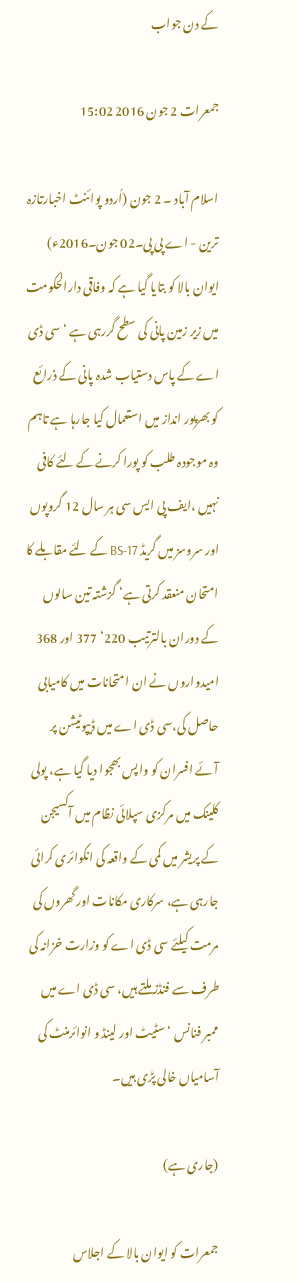کے دن جواب

جمعرات 2 جون 2016 15:02

اسلام آباد ۔ 2 جون (اُردو پوائنٹ اخبارتازہ ترین - اے پی پی۔02 جون۔2016ء) ایوان بالا کو بتایا گیا ہے کہ وفاقی دارالحکومت میں زیر زمین پانی کی سطح گررہی ہے ‘ سی ڈی اے کے پاس دستیاب شدہ پانی کے ذرائع کو بھرپور انداز میں استعمال کیا جارہا ہے تاہم وہ موجودہ طلب کو پورا کرنے کے لئے کافی نہیں ،ایف پی ایس سی ہر سال 12 گروپوں اور سروسز میں گریڈ BS-17 کے لئے مقابلے کا امتحان منعقد کرتی ہے‘ گزشتہ تین سالوں کے دوران بالترتیب 220‘ 377 اور 368 امیدواروں نے ان امتحانات میں کامیابی حاصل کی،سی ڈی اے میں ڈیپوٹیشن پر آئے افسران کو واپس بھجوا دیا گیا ہے، پولی کلینک میں مرکزی سپلائی نظام میں آکسیجن کے پریشر میں کمی کے واقعہ کی انکوائری کرائی جارہی ہے، سرکاری مکانات اور گھروں کی مرمت کیلئے سی ڈی اے کو وزارت خزانہ کی طرف سے فنڈز ملتے ہیں، سی ڈی اے میں ممبر فنانس ‘ سٹیٹ اور لینڈ و انوائرمنٹ کی آسامیاں خالی پڑی ہیں۔

(جاری ہے)

جمعرات کو ایوان بالا کے اجلاس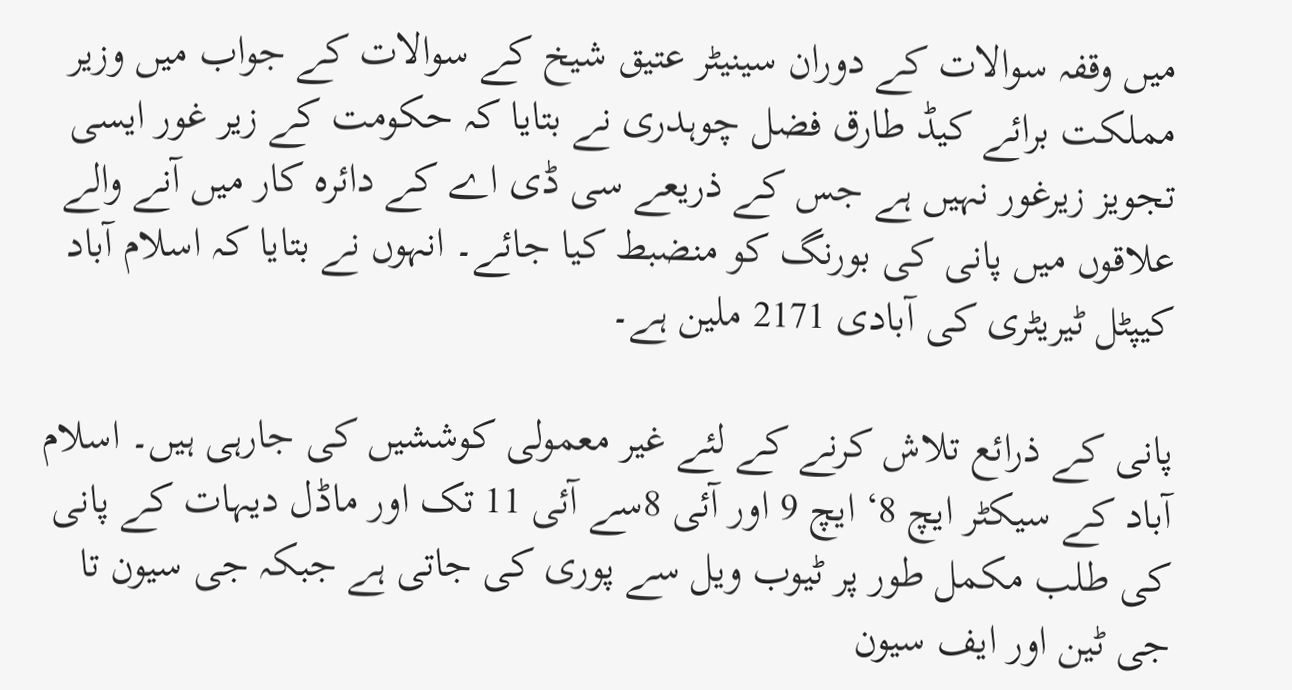میں وقفہ سوالات کے دوران سینیٹر عتیق شیخ کے سوالات کے جواب میں وزیر مملکت برائے کیڈ طارق فضل چوہدری نے بتایا کہ حکومت کے زیر غور ایسی تجویز زیرغور نہیں ہے جس کے ذریعے سی ڈی اے کے دائرہ کار میں آنے والے علاقوں میں پانی کی بورنگ کو منضبط کیا جائے۔ انہوں نے بتایا کہ اسلام آباد کیپٹل ٹیریٹری کی آبادی 2171 ملین ہے۔

پانی کے ذرائع تلاش کرنے کے لئے غیر معمولی کوششیں کی جارہی ہیں۔ اسلام آباد کے سیکٹر ایچ 8‘ ایچ 9 اور آئی 8سے آئی 11 تک اور ماڈل دیہات کے پانی کی طلب مکمل طور پر ٹیوب ویل سے پوری کی جاتی ہے جبکہ جی سیون تا جی ٹین اور ایف سیون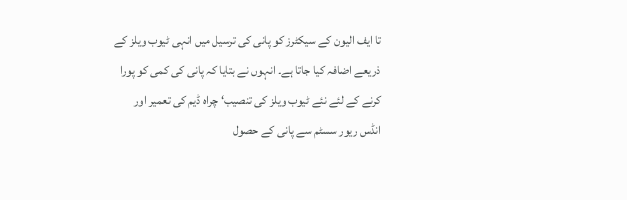تا ایف الیون کے سیکٹرز کو پانی کی ترسیل میں انہی ٹیوب ویلز کے ذریعے اضافہ کیا جاتا ہے۔ انہوں نے بتایا کہ پانی کی کمی کو پورا کرنے کے لئے نئے ٹیوب ویلز کی تنصیب‘ چراہ ڈیم کی تعمیر اور انڈس ریور سسٹم سے پانی کے حصول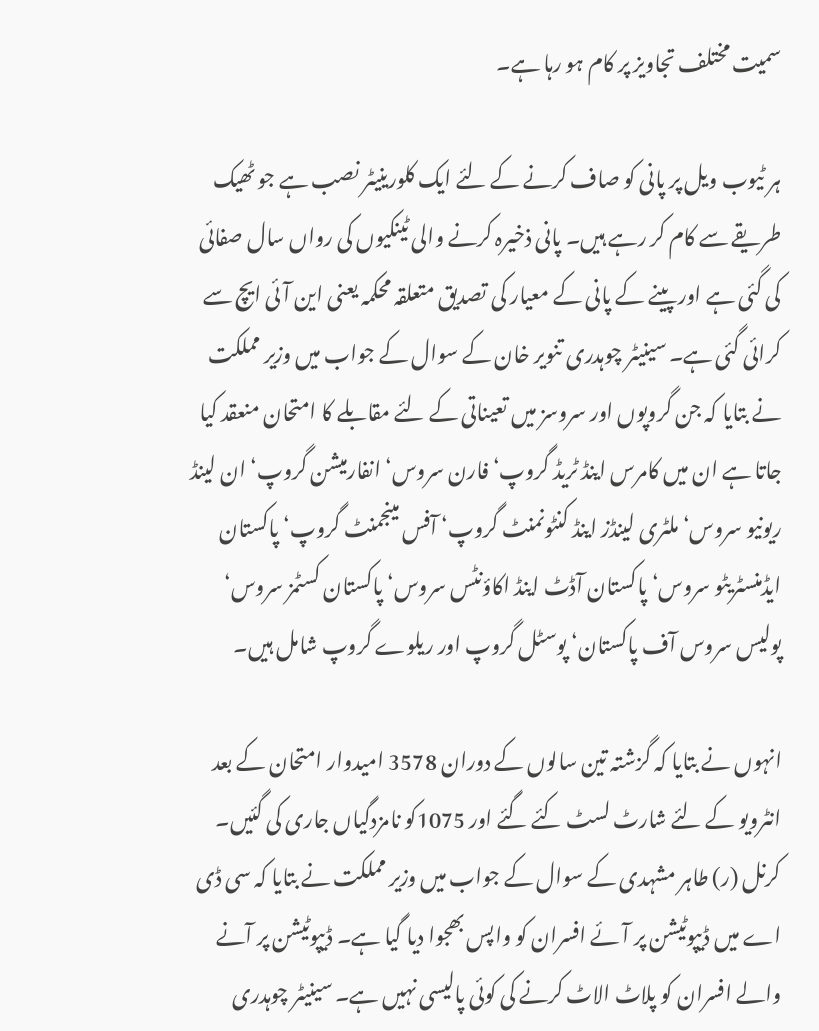سمیت مختلف تجاویز پر کام ہو رہا ہے۔

ہر ٹیوب ویل پر پانی کو صاف کرنے کے لئے ایک کلورینیٹر نصب ہے جو ٹھیک طریقے سے کام کر رہے ہیں۔ پانی ذخیرہ کرنے والی ٹینکیوں کی رواں سال صفائی کی گئی ہے اور پینے کے پانی کے معیار کی تصدیق متعلقہ محکمہ یعنی این آئی ایچ سے کرائی گئی ہے۔ سینیٹر چوہدری تنویر خان کے سوال کے جواب میں وزیر مملکت نے بتایا کہ جن گروپوں اور سروسز میں تعیناتی کے لئے مقابلے کا امتحان منعقد کیا جاتا ہے ان میں کامرس اینڈ ٹریڈ گروپ‘ فارن سروس‘ انفارمیشن گروپ‘ ان لینڈ ریونیو سروس‘ ملٹری لینڈز اینڈ کنٹونمنٹ گروپ‘ آفس مینجمنٹ گروپ‘ پاکستان ایڈمنسٹریٹو سروس‘ پاکستان آڈٹ اینڈ اکاؤنٹس سروس‘ پاکستان کسٹمز سروس‘ پولیس سروس آف پاکستان‘ پوسٹل گروپ اور ریلوے گروپ شامل ہیں۔

انہوں نے بتایا کہ گزشتہ تین سالوں کے دوران 3578 امیدوار امتحان کے بعد انٹرویو کے لئے شارٹ لسٹ کئے گئے اور 1075کو نامزدگیاں جاری کی گئیں۔ کرنل (ر) طاہر مشہدی کے سوال کے جواب میں وزیر مملکت نے بتایا کہ سی ڈی اے میں ڈیپوٹیشن پر آئے افسران کو واپس بھجوا دیا گیا ہے۔ ڈیپوٹیشن پر آنے والے افسران کو پلاٹ الاٹ کرنے کی کوئی پالیسی نہیں ہے۔ سینیٹر چوہدری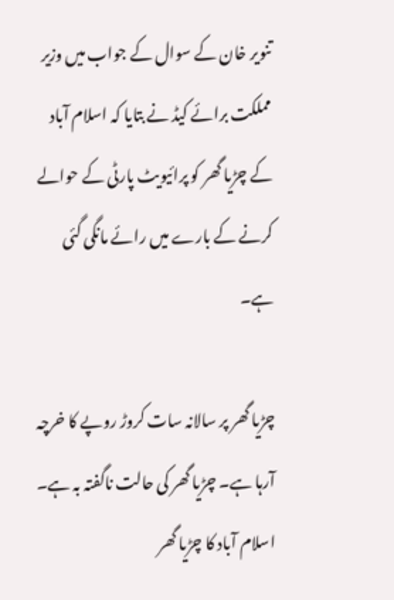تنویر خان کے سوال کے جواب میں وزیر مملکت برائے کیڈ نے بتایا کہ اسلام آباد کے چڑیا گھر کو پرائیویٹ پارٹی کے حوالے کرنے کے بارے میں رائے مانگی گئی ہے۔

چڑیا گھر پر سالانہ سات کروڑ روپے کا خرچہ آرہا ہے۔ چڑیا گھر کی حالت ناگفتہ بہ ہے۔ اسلام آباد کا چڑیا گھر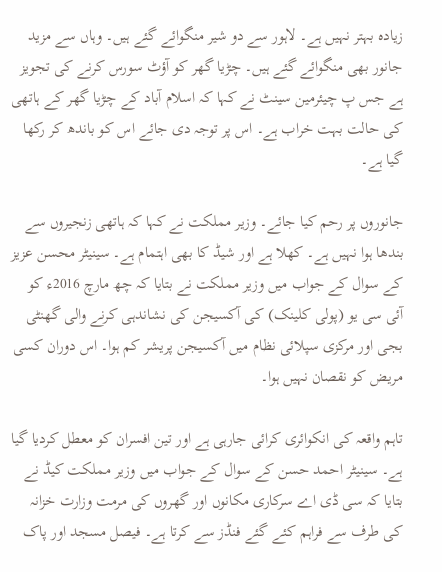زیادہ بہتر نہیں ہے۔ لاہور سے دو شیر منگوائے گئے ہیں۔ وہاں سے مزید جانور بھی منگوائے گئے ہیں۔ چڑیا گھر کو آؤٹ سورس کرنے کی تجویز ہے جس پ چیئرمین سینٹ نے کہا کہ اسلام آباد کے چڑیا گھر کے ہاتھی کی حالت بہت خراب ہے۔ اس پر توجہ دی جائے اس کو باندھ کر رکھا گیا ہے۔

جانوروں پر رحم کیا جائے۔ وزیر مملکت نے کہا کہ ہاتھی زنجیروں سے بندھا ہوا نہیں ہے۔ کھلا ہے اور شیڈ کا بھی اہتمام ہے۔ سینیٹر محسن عزیز کے سوال کے جواب میں وزیر مملکت نے بتایا کہ چھ مارچ 2016ء کو آئی سی یو (پولی کلینک) کی آکسیجن کی نشاندہی کرنے والی گھنٹی بجی اور مرکزی سپلائی نظام میں آکسیجن پریشر کم ہوا۔ اس دوران کسی مریض کو نقصان نہیں ہوا۔

تاہم واقعہ کی انکوائری کرائی جارہی ہے اور تین افسران کو معطل کردیا گیا ہے۔ سینیٹر احمد حسن کے سوال کے جواب میں وزیر مملکت کیڈ نے بتایا کہ سی ڈی اے سرکاری مکانوں اور گھروں کی مرمت وزارت خزانہ کی طرف سے فراہم کئے گئے فنڈز سے کرتا ہے۔ فیصل مسجد اور پاک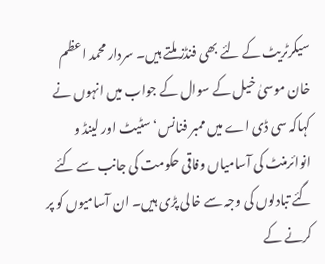سیکرٹریٹ کے لئے بھی فنڈز ملتے ہیں۔ سردار محمد اعظم خان موسیٰ خیل کے سوال کے جواب میں انہوں نے کہاکہ سی ڈی اے میں ممبر فنانس‘ سٹیٹ اور لینڈ و انوائرمنٹ کی آسامیاں وفاقی حکومت کی جانب سے کئے گئے تبادلوں کی وجہ سے خالی پڑی ہیں۔ ان آسامیوں کو پر کرنے کے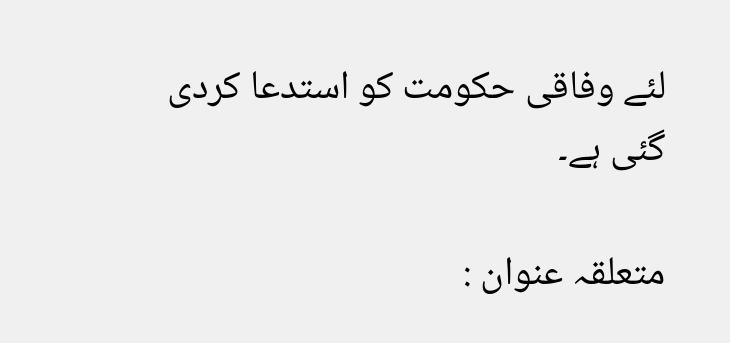لئے وفاقی حکومت کو استدعا کردی گئی ہے۔

متعلقہ عنوان :